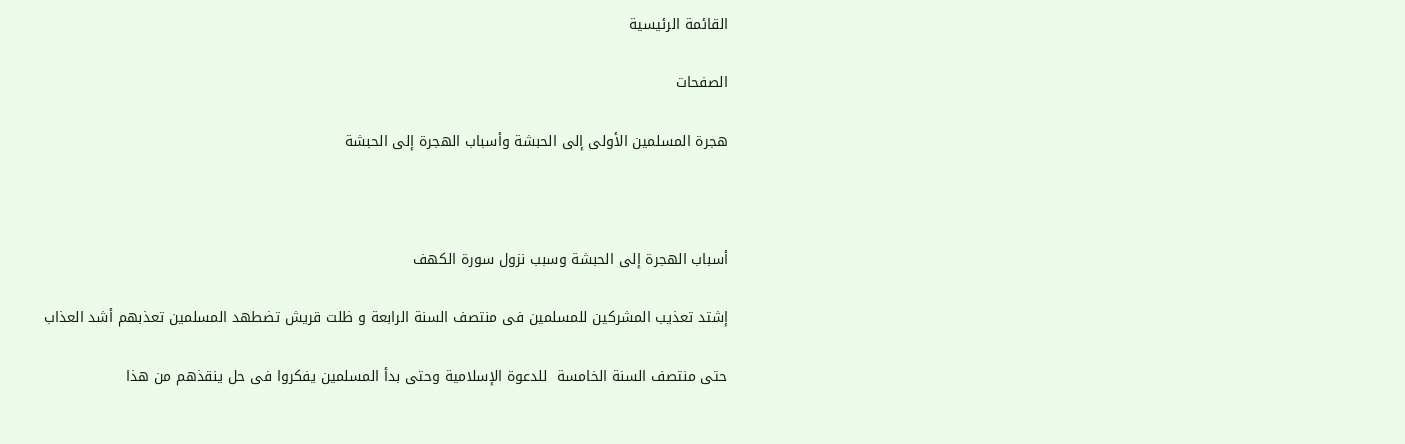القائمة الرئيسية

الصفحات

هجرة المسلمين الأولى إلى الحبشة وأسباب الهجرة إلى الحبشة



أسباب الهجرة إلى الحبشة وسبب نزول سورة الكهف

إشتد تعذيب المشركين للمسلمين فى منتصف السنة الرابعة و ظلت قريش تضطهد المسلمين تعذبهم أشد العذاب

حتى منتصف السنة الخامسة  للدعوة الإسلامية وحتى بدأ المسلمين يفكروا فى حل ينقذهم من هذا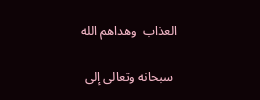العذاب  وهداهم الله

 سبحانه وتعالى إلى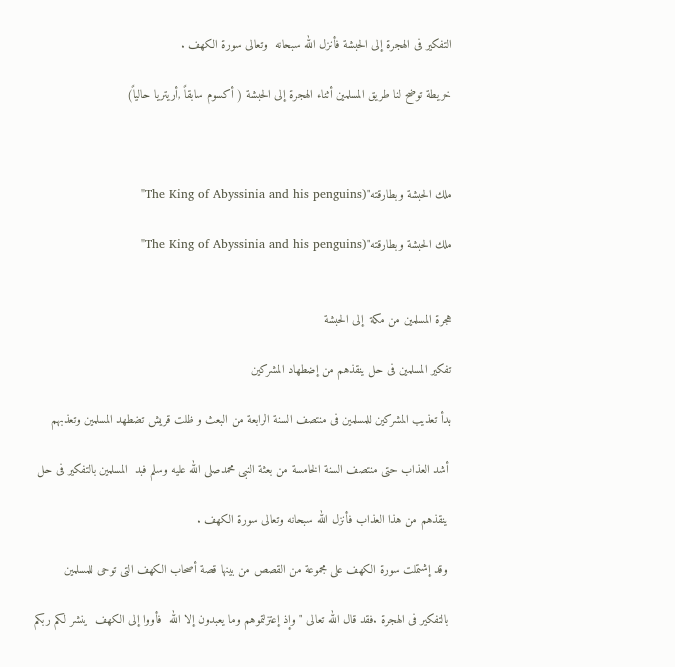التفكير فى الهجرة إلى الحبشة فأنزل الله سبحانه  وتعالى سورة الكهف .

خريطة توضح لنا طريق المسلمين أثناء الهجرة إلى الحبشة ( أكسوم سابقاً ,أريتريا حالياً)



ملك الحبشة وبطارقته"(The King of Abyssinia and his penguins"

ملك الحبشة وبطارقته"(The King of Abyssinia and his penguins"


هجرة المسلمين من مكة  إلى الحبشة

تفكير المسلمين فى حل ينقذهم من إضطهاد المشركين

بدأ تعذيب المشركين للمسلمين فى منتصف السنة الرابعة من البعث و ظلت قريش تضطهد المسلمين وتعذبهم

 أشد العذاب حتى منتصف السنة الخامسة من بعثة النبى محمدصلى الله عليه وسلم فبد  المسلمين بالتفكير فى حل

 ينقذهم من هذا العذاب فأنزل الله سبحانه وتعالى سورة الكهف .

 وقد إشتملت سورة الكهف على مجموعة من القصص من بينها قصة أصحاب الكهف التى توحى للمسلمين

 بالتفكير فى الهجرة .فقد قال الله تعالى " وإذ إعتزلتموهم وما يعبدون إلا الله  فأووا إلى الكهف  ينشر لكم ربكم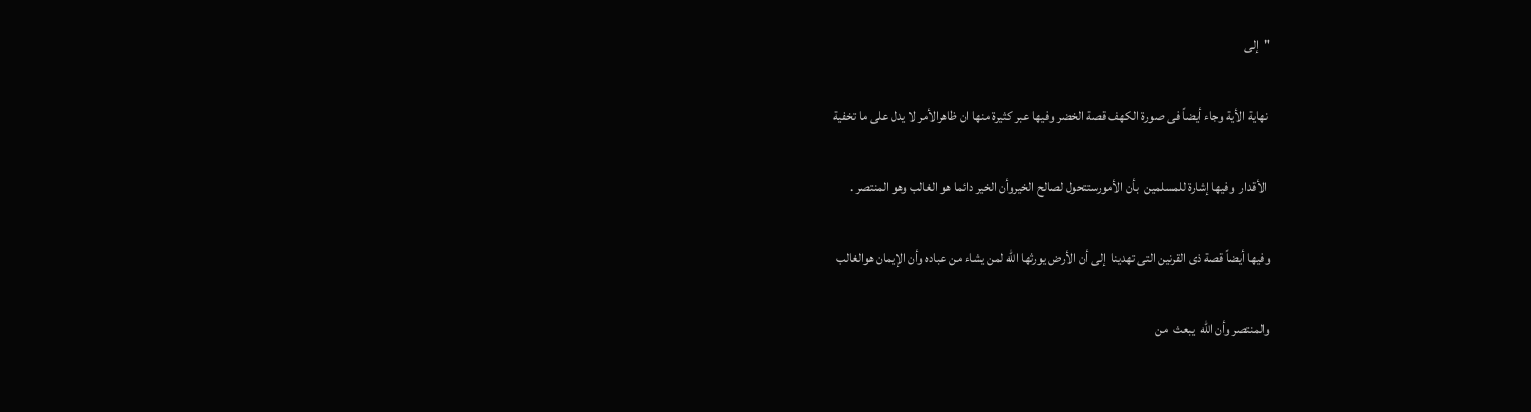"إلى

 نهاية الأية وجاء أيضاً فى صورة الكهف قصة الخضر وفيها عبر كثيرة منها ان ظاهرالأمر لا يدل على ما تخفية

 الأقدار  وفيها إشارة للمسلمين  بأن الأمورستتحول لصالح الخيروأن الخير دائما هو الغالب وهو المنتصر .

وفيها أيضاً قصة ذى القرنين التى تهدينا  إلى أن الأرض يورثها الله لمن يشاء من عباده وأن الإيمان هوالغالب

والمنتصر وأن الله  يبعث  من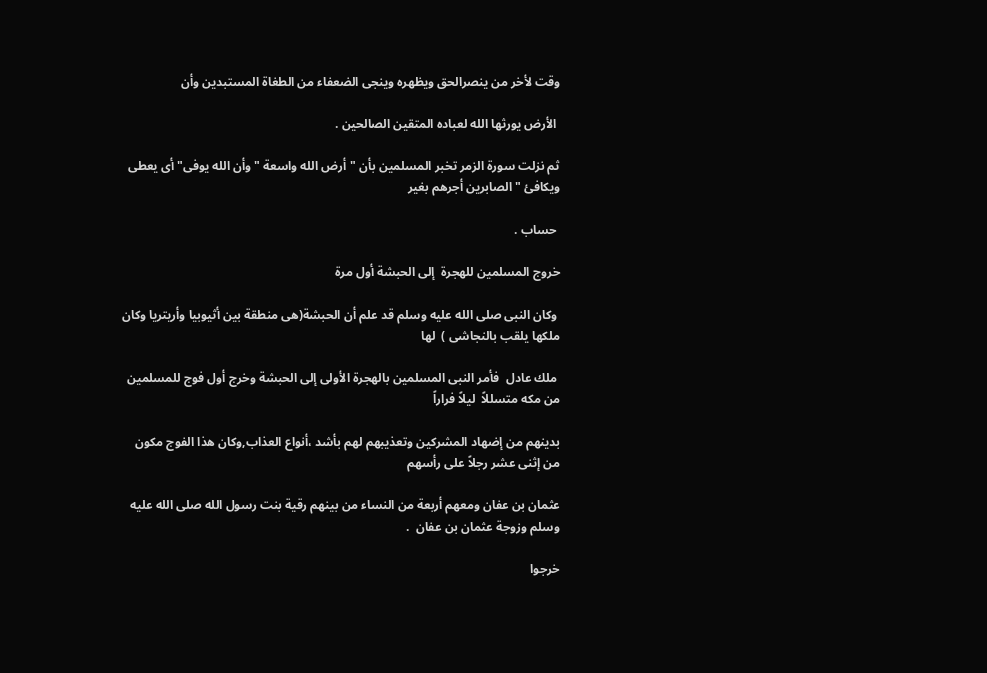وقت لأخر من ينصرالحق ويظهره وينجى الضعفاء من الطغاة المستبدين وأن

 الأرض يورثها الله لعباده المتقين الصالحين .

ثم نزلت سورة الزمر تخبر المسلمين بأن "أرض الله واسعة " وأن الله يوفى"أى يعطى ويكافئ "الصابرين أجرهم بغير

 حساب .

خروج المسلمين للهجرة  إلى الحبشة أول مرة

 وكان النبى صلى الله عليه وسلم قد علم أن الحبشة(هى منطقة بين أثيوبيا وأريتريا وكان ملكها يلقب بالنجاشى )  لها

 ملك عادل  فأمر النبى المسلمين بالهجرة الأولى إلى الحبشة وخرج أول فوج للمسلمين من مكه متسللاً  ليلاً فراراً

بدينهم من إضهاد المشركين وتعذيبهم لهم بأشد ،أنواع العذاب,وكان هذا الفوج مكون من إثنى عشر رجلاً على رأسهم

عثمان بن عفان ومعهم أربعة من النساء من بينهم رقية بنت رسول الله صلى الله عليه وسلم وزوجة عثمان بن عفان  .

خرجوا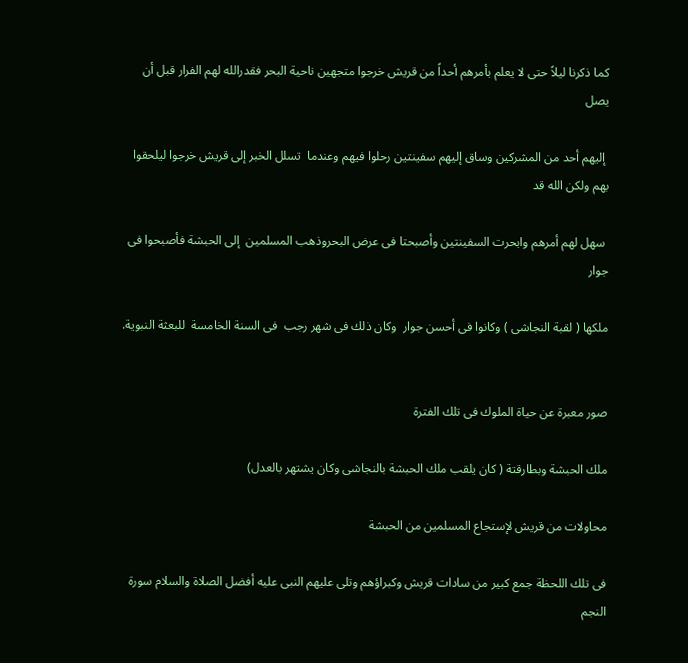كما ذكرنا ليلاً حتى لا يعلم بأمرهم أحداً من قريش خرجوا متجهين ناحية البحر فقدرالله لهم الفرار قبل أن يصل

 إليهم أحد من المشركين وساق إليهم سفينتين رحلوا فيهم وعندما  تسلل الخبر إلى قريش خرجوا ليلحقوا بهم ولكن الله قد

 سهل لهم أمرهم وابحرت السفينتين وأصبحتا فى عرض البحروذهب المسلمين  إلى الحبشة فأصبحوا فى جوار

ملكها ( لقبة النجاشى ) وكانوا فى أحسن جوار  وكان ذلك فى شهر رجب  فى السنة الخامسة  للبعثة النبوية.


صور معبرة عن حياة الملوك فى تلك الفترة

ملك الحبشة وبطارقتة ( كان يلقب ملك الحبشة بالنجاشى وكان يشتهر بالعدل)

محاولات من قريش لإستجاع المسلمين من الحبشة

فى تلك اللحظة جمع كبير من سادات قريش وكبراؤهم وتلى عليهم النبى عليه أفضل الصلاة والسلام سورة النجم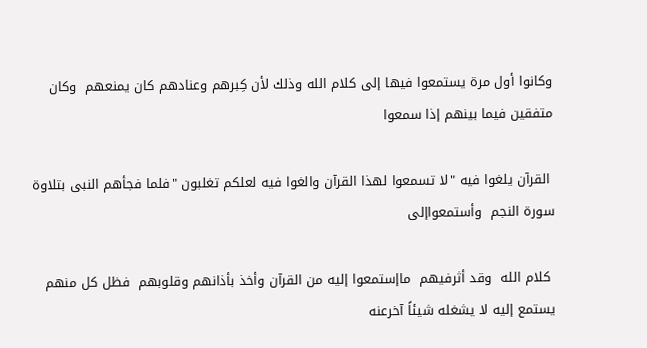وكانوا أول مرة يستمعوا فيها إلى كلام الله وذلك لأن كِبرهم وعنادهم كان يمنعهم  وكان متفقين فيما بينهم إذا سمعوا

 القرآن يلغوا فيه "لا تسمعوا لهذا القرآن والغوا فيه لعلكم تغلبون "فلما فجأهم النبى بتلاوة سورة النجم  وأستمعواإلى

 كلام الله  وقد أثرفيهم  ماإستمعوا إليه من القرآن وأخذ بأذانهم وقلوبهم  فظل كل منهم  يستمع إليه لا يشغله شيئاً آخرعنه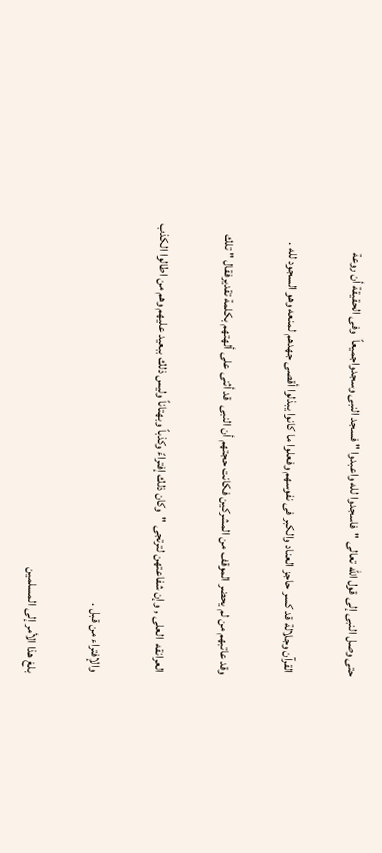حتى وصل النبى إلى قول الله تعالى "فاسجدوا لله واعبدوا " فسجد النبى وسجدواجميعاً  وفى الحقيقة أن روعة

 القرآن وجلالة قد كسر حاجز العناد والكبر فى نفوسهم وفعلوا ما كانوا يبذلوا أقصى جهدهم لمنعه وهو السجود لله .

وقد عاتبهم من لم يحضر الموقف من المشركين فكانت حجتهم أن النبى  قد أثنى على ألهتهم بكلمة تقديرفقال " تلك

 العرانقه  العلى , وإن شفاعتهن لترتجى "  وكان ذلك إفتراءً وكذباً وبهتاناً وليس ذلك ببعيد عليهم وهم من اطالوا الكذب

 والإفتراء من قبل .

بلغ هذا الأمر إلى المسلمين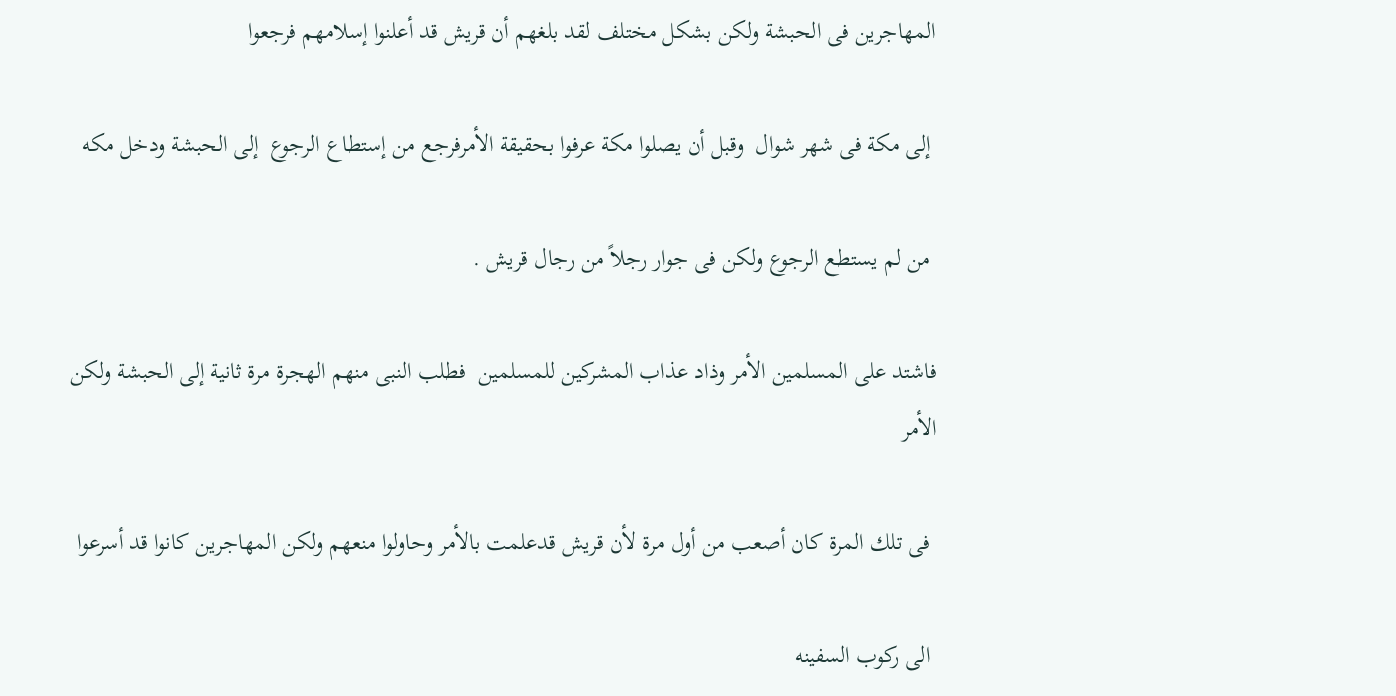المهاجرين فى الحبشة ولكن بشكل مختلف لقد بلغهم أن قريش قد أعلنوا إسلامهم فرجعوا

 إلى مكة فى شهر شوال  وقبل أن يصلوا مكة عرفوا بحقيقة الأمرفرجع من إستطاع الرجوع  إلى الحبشة ودخل مكه

 من لم يستطع الرجوع ولكن فى جوار رجلاً من رجال قريش .

فاشتد على المسلمين الأمر وذاد عذاب المشركين للمسلمين  فطلب النبى منهم الهجرة مرة ثانية إلى الحبشة ولكن الأمر

 فى تلك المرة كان أصعب من أول مرة لأن قريش قدعلمت بالأمر وحاولوا منعهم ولكن المهاجرين كانوا قد أسرعوا

 الى ركوب السفينه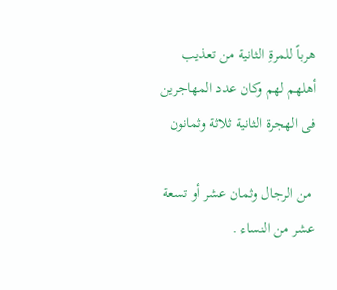هرباً للمرةِ الثانية من تعذيب أهلهم لهم وكان عدد المهاجرين فى الهجرة الثانية ثلاثة وثمانون

 من الرجال وثمان عشر أو تسعة عشر من النساء .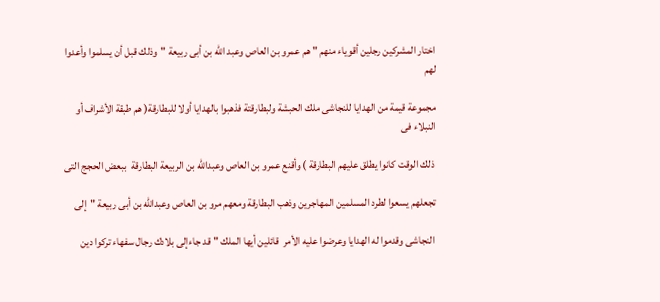اختار المشركين رجلين أقوياء منهم " هم عمرو بن العاص وعبد الله بن أبى ربيعة "وذلك قبل أن يسلموا وأعدوا لهم

مجموعة قيمة من الهدايا للنجاشى ملك الحبشة ولبطارقتة فذهبوا بالهدايا أولا للبطارقة( هم طبقة الأشراف أو النبلاء فى

 ذلك الوقت كانوا يطلق عليهم البطارقة ) وأقنع عمرو بن العاص وعبدالله بن الربيعة البطارقة  ببعض الحجج التى

تجعلهم يسعوا لطرد المسلمين المهاجرين وذهب البطارقة ومعهم مرو بن العاص وعبدالله بن أبى ربيعة "إلى

 النجاشى وقدموا له الهدايا وعرضوا عليه الأمر  قائلين أيها الملك "قد جاءإلى بلادك رجال سفهاء تركوا دين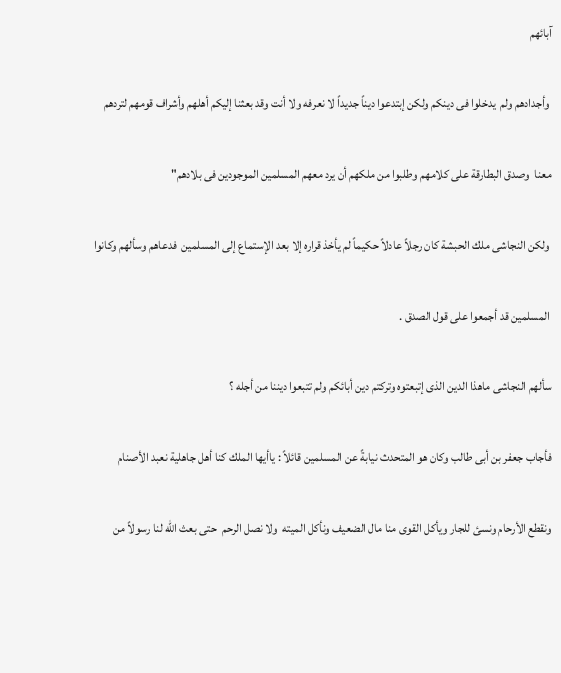آبائهم

 وأجدادهم ولم  يدخلوا فى دينكم ولكن إبتدعوا ديناً جديداً لا نعرفه ولا أنت وقد بعثنا إليكم أهلهم وأشراف قومهم لتردهم

معنا  وصدق البطارقة على كلامهم وطلبوا من ملكهم أن يرد معهم المسلمين الموجودين فى بلادهم"

 ولكن النجاشى ملك الحبشة كان رجلاً عادلاً حكيماً لم يأخذ قراره إلا بعد الإستماع إلى المسلمين  فدعاهم وسألهم وكانوا

 المسلمين قد أجمعوا على قول الصدق .

سألهم النجاشى ماهذا الدين الذى إتبعتوه وتركتم دين أبائكم ولم تتبعوا ديننا من أجله ؟

فأجاب جعفر بن أبى طالب وكان هو المتحدث نيابةً عن المسلمين قائلاً : ياأيها الملك كنا أهل جاهلية نعبد الأصنام

ونقطع الأرحام ونسئ للجار ويأكل القوى منا مال الضعيف ونأكل الميته  ولا نصل الرحم  حتى بعث الله لنا رسولاً من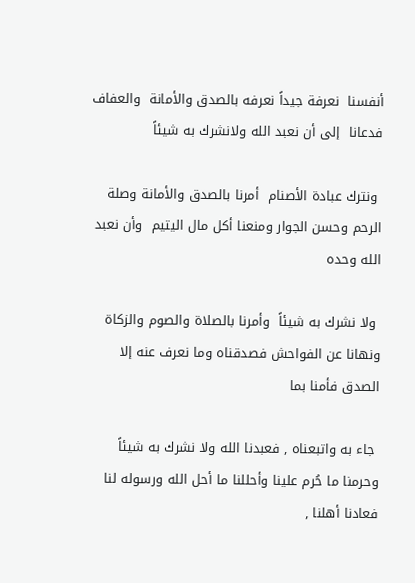أنفسنا  نعرفة جيداً نعرفه بالصدق والأمانة  والعفاف فدعانا  إلى أن نعبد الله ولانشرك به شيئاً

 ونترك عبادة الأصنام  أمرنا بالصدق والأمانة وصلة الرحم وحسن الجوار ومنعنا أكل مال اليتيم  وأن نعبد الله وحده

 ولا نشرك به شيئاً  وأمرنا بالصلاة والصوم والزكاة ونهانا عن الفواحش فصدقناه وما نعرف عنه إلا الصدق فأمنا بما

 جاء به واتبعناه , فعبدنا الله ولا نشرك به شيئاً وحرمنا ما حُرم علينا وأحللنا ما أحل الله ورسوله لنا فعادنا أهلنا ,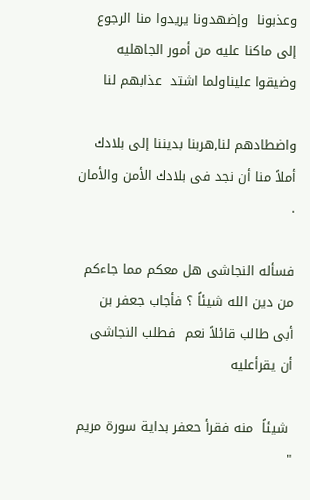وعذبونا  وإضهدونا يريدوا منا الرجوع إلى ماكنا عليه من أمور الجاهليه وضيقوا عليناولما اشتد  عذابهم لنا

واضطادهم لنا,هربنا بديننا إلى بلادك أملاً منا أن نجد فى بلادك الأمن والأمان .

فسأله النجاشى هل معكم مما جاءكم من دين الله شيئاً ؟ فأجاب جعفر بن أبى طالب قائلاً نعم  فطلب النجاشى أن يقرأعليه

 شيئاً  منه فقرأ حعفر بداية سورة مريم "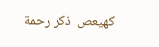كهيعص  ذكر رحمة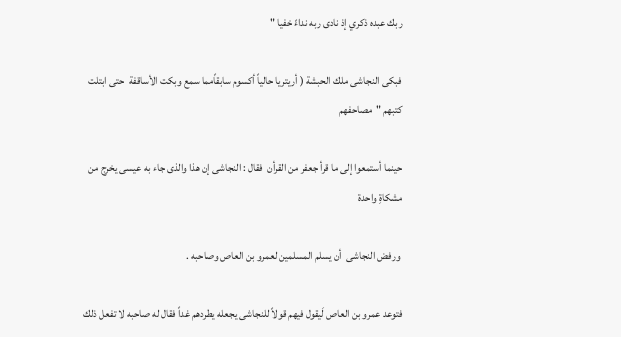ربك عبده ذكري إذ نادى ربه نداءً خفيا "

فبكى النجاشى ملك الحبشة ( أريتريا حالياً أكسوم سابقاًمما سمع وبكت الأساقفة  حتى ابتلت كتبهم "مصاحفهم

حينما أستمعوا إلى ما قرأ جعفر من القرأن  فقال : النجاشى إن هذا والذى جاء به عيسى يخرج من مشكاةِ واحدة

 ورفض النجاشى  أن يسلم المسلمين لعمرو بن العاص وصاحبه .

فتوعد عمرو بن العاص لَيقول فيهم قولاً للنجاشى يجعله يطردهم غداً فقال له صاحبه لا تفعل ذلك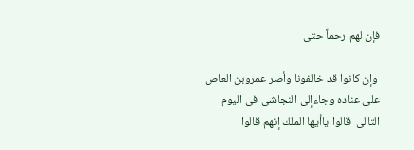فإن لهم رحماً حتى

 وإن كانوا قد خالفونا وأصر عمروبن العاص  على عناده وجاءإلى النجاشى فى اليوم التالى  قالوا ياأيها الملك إنهم قالوا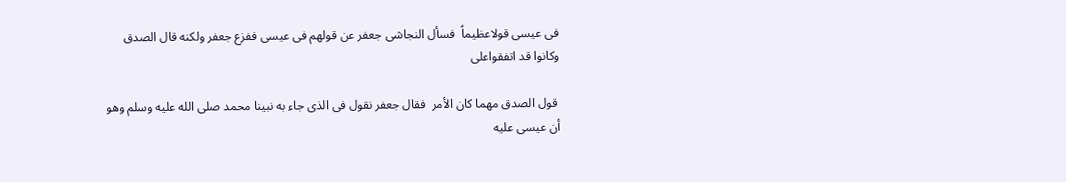فى عيسى قولاعظيماً  فسأل النجاشى جعفر عن قولهم فى عيسى ففزع جعفر ولكنه قال الصدق وكانوا قد اتفقواعلى

 قول الصدق مهما كان الأمر  فقال جعفر نقول فى الذى جاء به نبينا محمد صلى الله عليه وسلم وهو أن عيسى عليه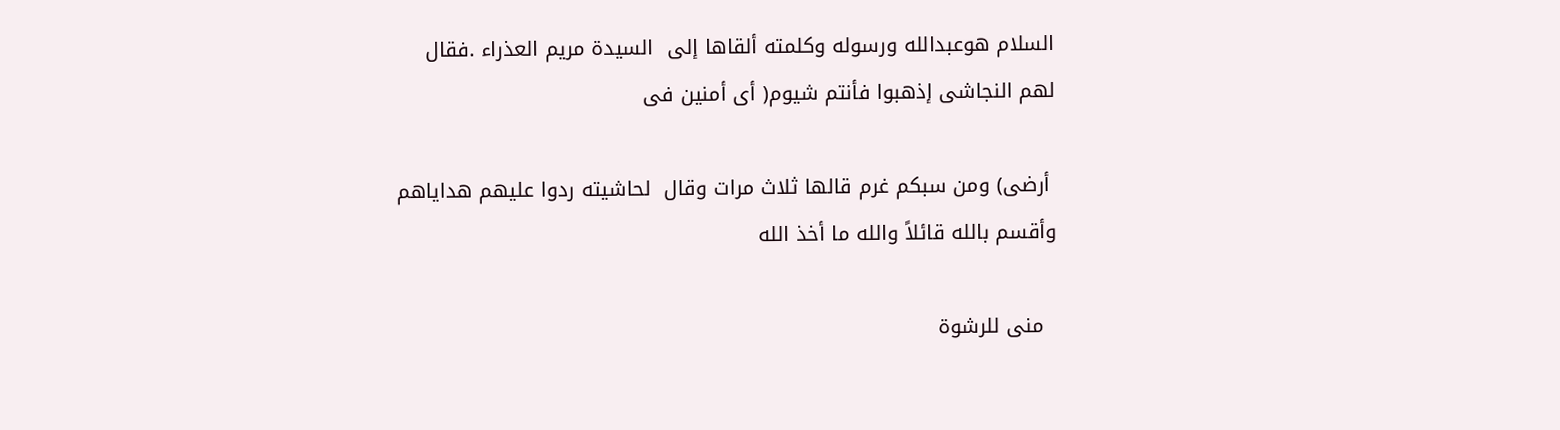السلام هوعبدالله ورسوله وكلمته ألقاها إلى  السيدة مريم العذراء .فقال لهم النجاشى إذهبوا فأنتم شيوم( أى أمنين فى

 أرضى) ومن سبكم غرم قالها ثلاث مرات وقال  لحاشيته ردوا عليهم هداياهم وأقسم بالله قائلاً والله ما أخذ الله

  منى للرشوة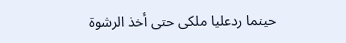حينما ردعليا ملكى حتى أخذ الرشوة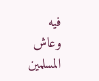فيه وعاش المسلمين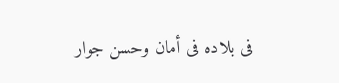فى بلاده فى أمان وحسن جوار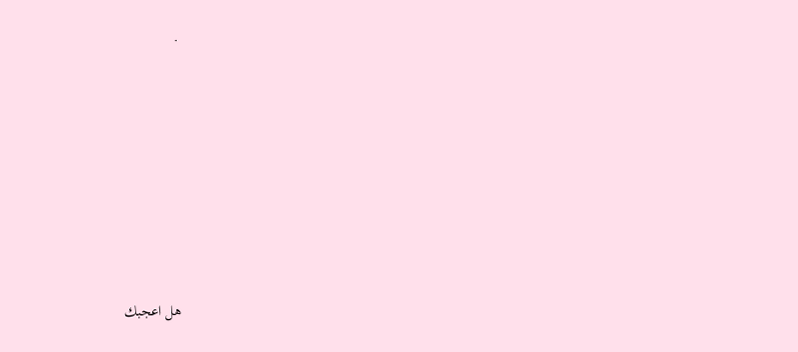.









هل اعجبك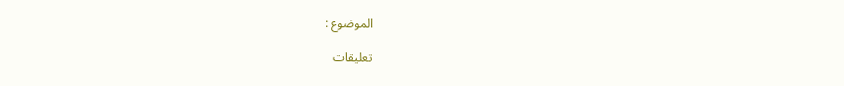الموضوع :

تعليقات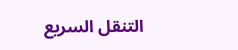التنقل السريع